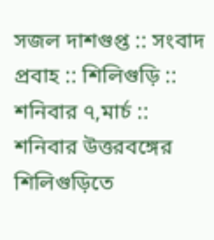সজল দাশগুপ্ত :: সংবাদ প্রবাহ :: শিলিগুড়ি :: শনিবার ৭,মার্চ :: শনিবার উত্তরবঙ্গের শিলিগুড়িতে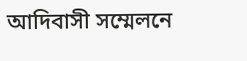আদিবাসী সম্মেলনে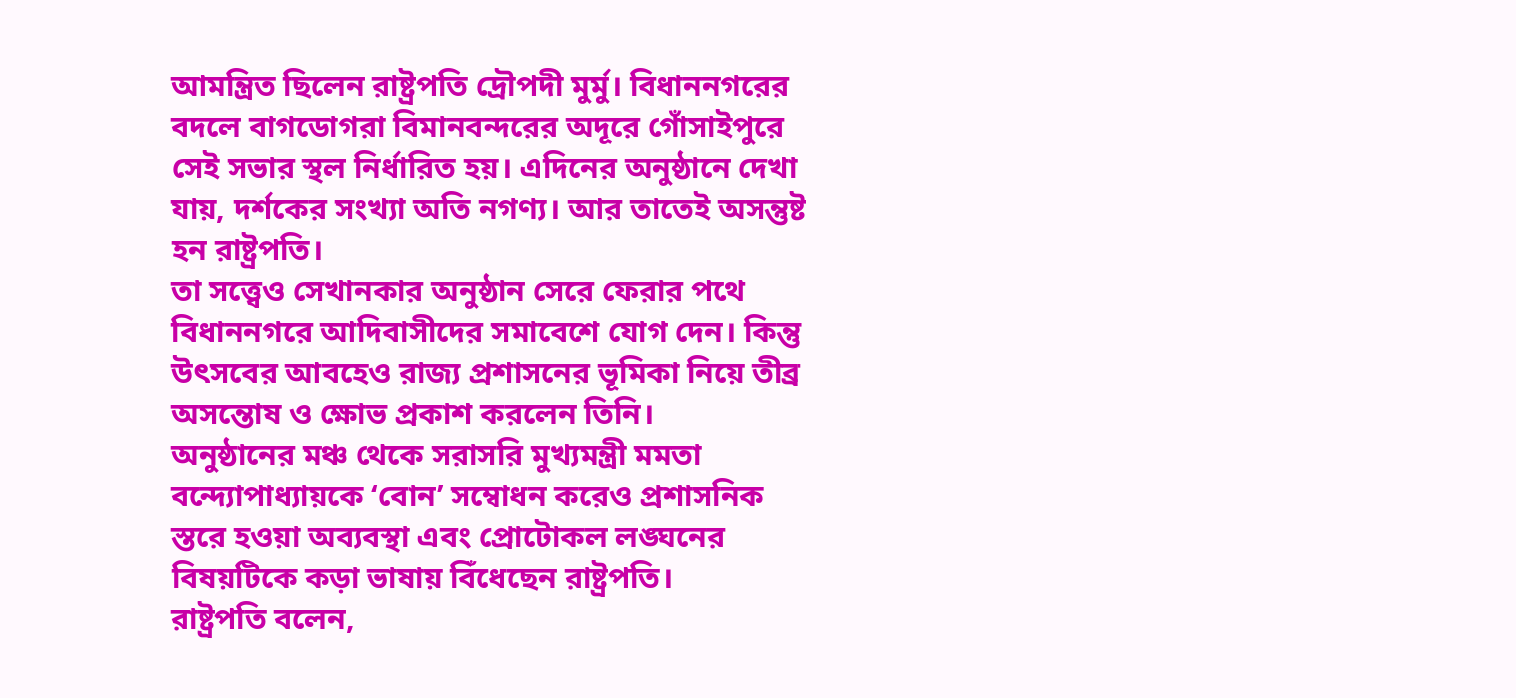আমন্ত্রিত ছিলেন রাষ্ট্রপতি দ্রৌপদী মুর্মু। বিধাননগরের বদলে বাগডোগরা বিমানবন্দরের অদূরে গোঁসাইপুরে সেই সভার স্থল নির্ধারিত হয়। এদিনের অনুষ্ঠানে দেখা যায়, দর্শকের সংখ্যা অতি নগণ্য। আর তাতেই অসন্তুষ্ট হন রাষ্ট্রপতি।
তা সত্ত্বেও সেখানকার অনুষ্ঠান সেরে ফেরার পথে বিধাননগরে আদিবাসীদের সমাবেশে যোগ দেন। কিন্তু উৎসবের আবহেও রাজ্য প্রশাসনের ভূমিকা নিয়ে তীব্র অসন্তোষ ও ক্ষোভ প্রকাশ করলেন তিনি।
অনুষ্ঠানের মঞ্চ থেকে সরাসরি মুখ্যমন্ত্রী মমতা বন্দ্যোপাধ্যায়কে ‘বোন’ সম্বোধন করেও প্রশাসনিক স্তরে হওয়া অব্যবস্থা এবং প্রোটোকল লঙ্ঘনের বিষয়টিকে কড়া ভাষায় বিঁধেছেন রাষ্ট্রপতি।
রাষ্ট্রপতি বলেন,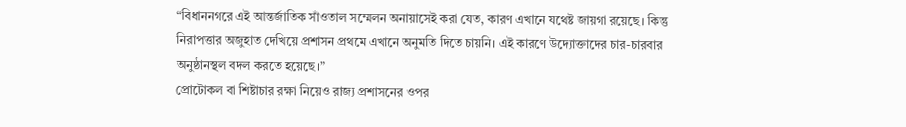“বিধাননগরে এই আন্তর্জাতিক সাঁওতাল সম্মেলন অনায়াসেই করা যেত, কারণ এখানে যথেষ্ট জায়গা রয়েছে। কিন্তু নিরাপত্তার অজুহাত দেখিয়ে প্রশাসন প্রথমে এখানে অনুমতি দিতে চায়নি। এই কারণে উদ্যোক্তাদের চার-চারবার অনুষ্ঠানস্থল বদল করতে হয়েছে।”
প্রোটোকল বা শিষ্টাচার রক্ষা নিয়েও রাজ্য প্রশাসনের ওপর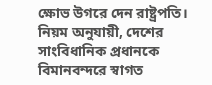ক্ষোভ উগরে দেন রাষ্ট্রপতি। নিয়ম অনুযায়ী, দেশের সাংবিধানিক প্রধানকে বিমানবন্দরে স্বাগত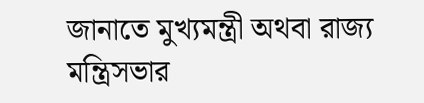জানাতে মুখ্যমন্ত্রী অথবা রাজ্য মন্ত্রিসভার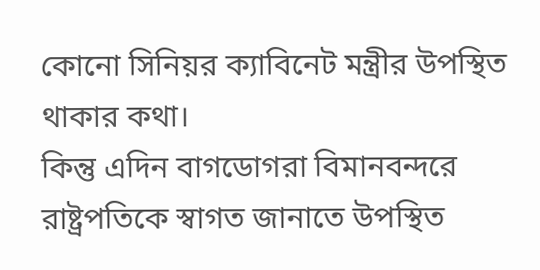কোনো সিনিয়র ক্যাবিনেট মন্ত্রীর উপস্থিত থাকার কথা।
কিন্তু এদিন বাগডোগরা বিমানবন্দরে রাষ্ট্রপতিকে স্বাগত জানাতে উপস্থিত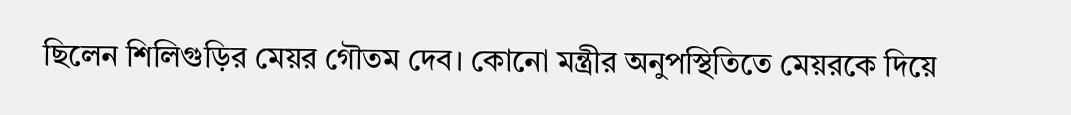ছিলেন শিলিগুড়ির মেয়র গৌতম দেব। কোনো মন্ত্রীর অনুপস্থিতিতে মেয়রকে দিয়ে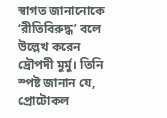স্বাগত জানানোকে ‘রীতিবিরুদ্ধ’ বলে উল্লেখ করেন দ্রৌপদী মুর্মু। তিনি স্পষ্ট জানান যে, প্রোটোকল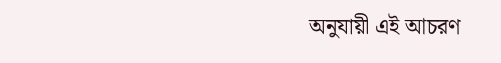অনুযায়ী এই আচরণ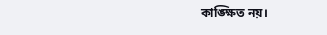কাঙ্ক্ষিত নয়।